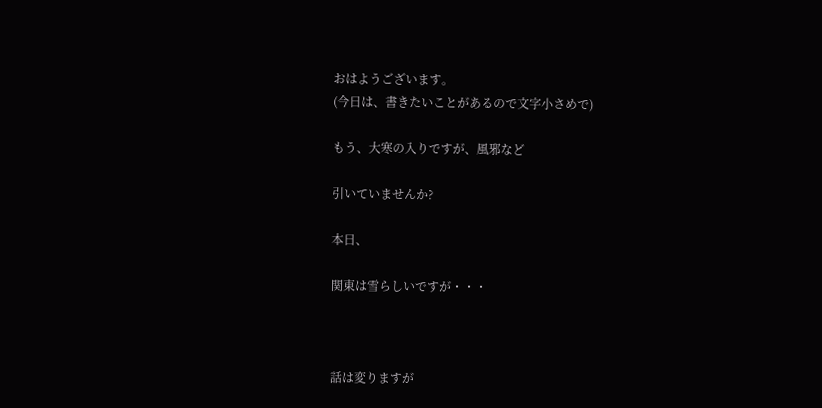おはようございます。
(今日は、書きたいことがあるので文字小さめで)

もう、大寒の入りですが、風邪など

引いていませんか?

本日、

関東は雪らしいですが・・・



話は変りますが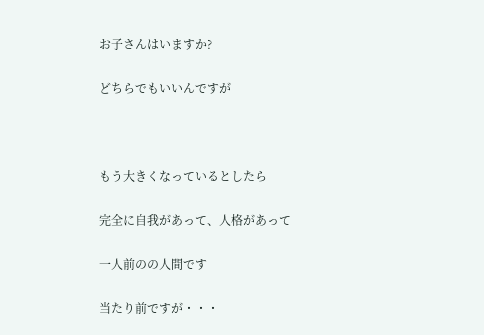お子さんはいますか?

どちらでもいいんですが



もう大きくなっているとしたら

完全に自我があって、人格があって

一人前のの人間です

当たり前ですが・・・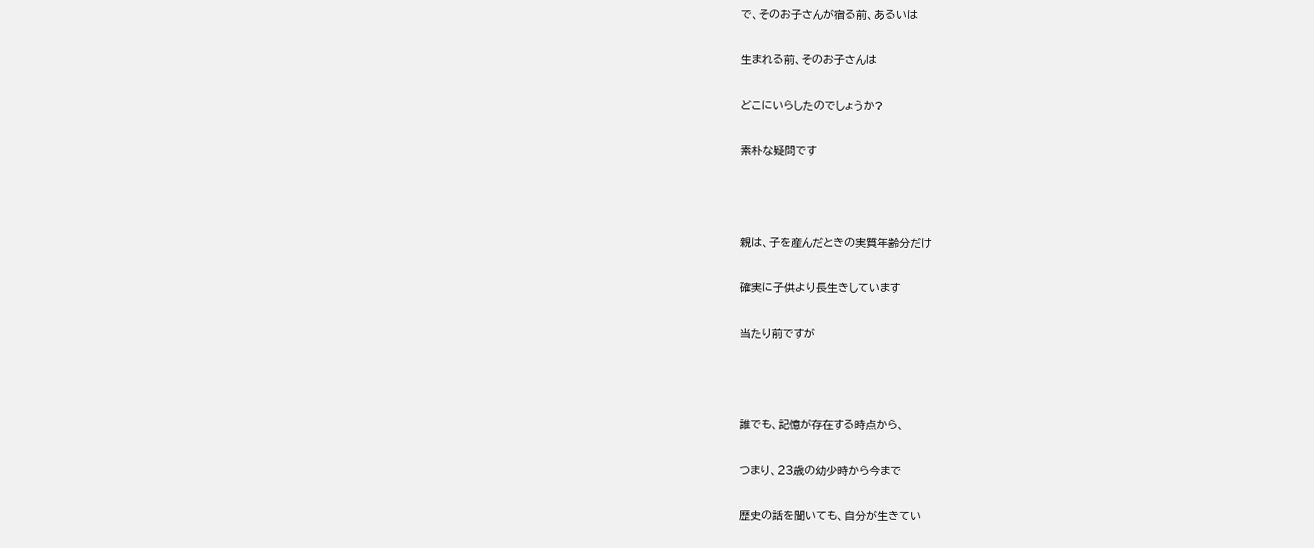で、そのお子さんが宿る前、あるいは

生まれる前、そのお子さんは

どこにいらしたのでしょうか?

素朴な疑問です



親は、子を産んだときの実質年齢分だけ

確実に子供より長生きしています

当たり前ですが



誰でも、記憶が存在する時点から、

つまり、23歳の幼少時から今まで

歴史の話を聞いても、自分が生きてい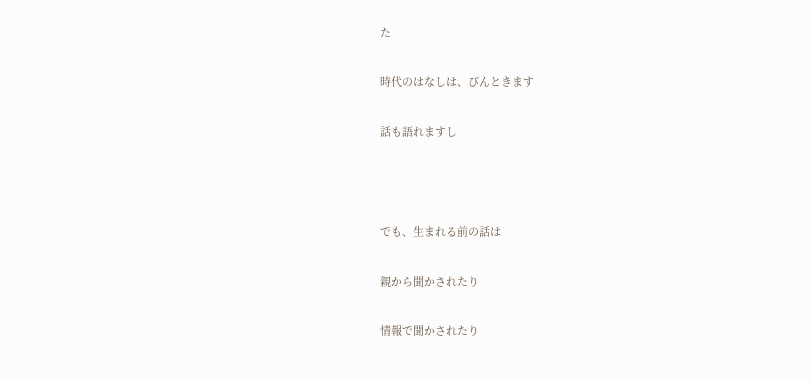た

時代のはなしは、ぴんときます

話も語れますし



でも、生まれる前の話は

親から聞かされたり

情報で聞かされたり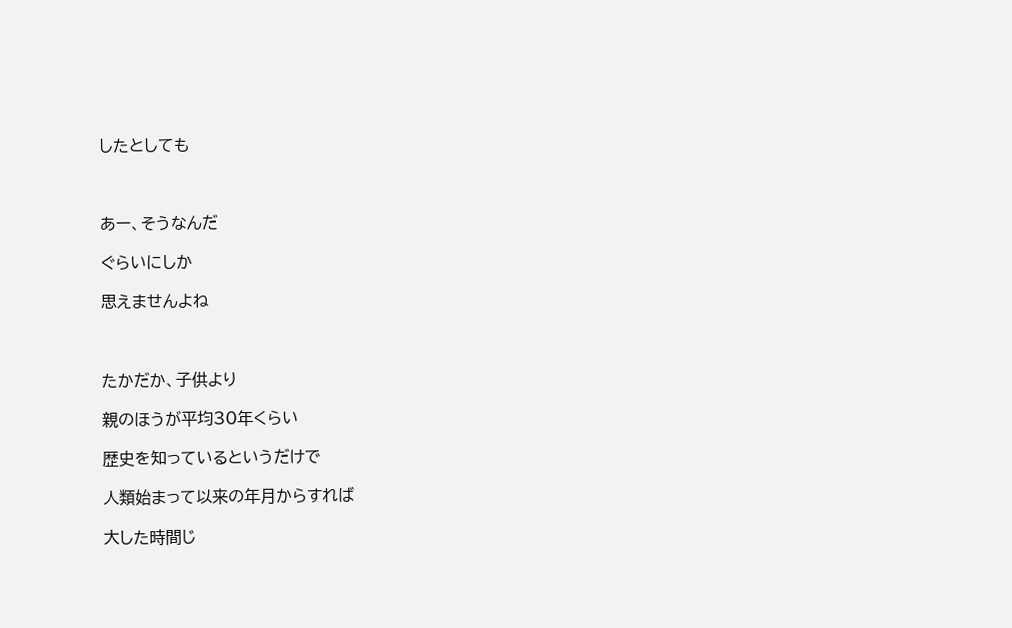したとしても



あー、そうなんだ

ぐらいにしか

思えませんよね



たかだか、子供より

親のほうが平均30年くらい

歴史を知っているというだけで

人類始まって以来の年月からすれば

大した時間じ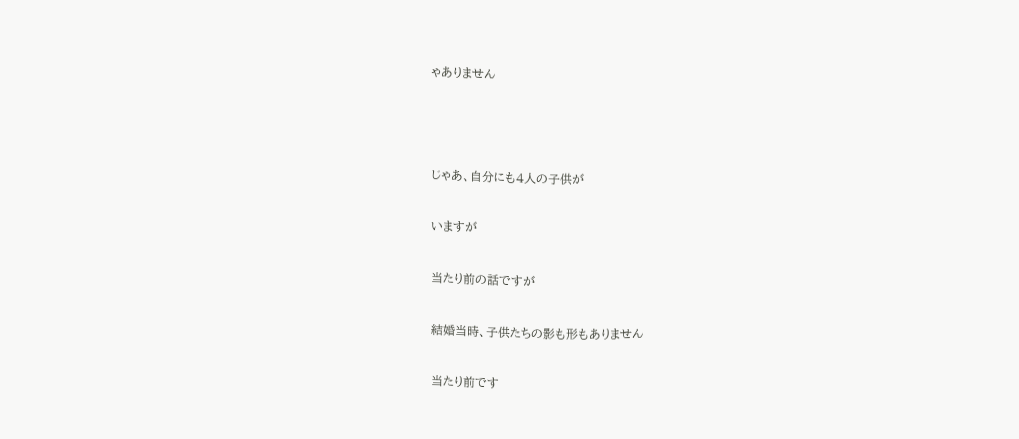ゃありません



じゃあ、自分にも4人の子供が

いますが

当たり前の話ですが

結婚当時、子供たちの影も形もありません

当たり前です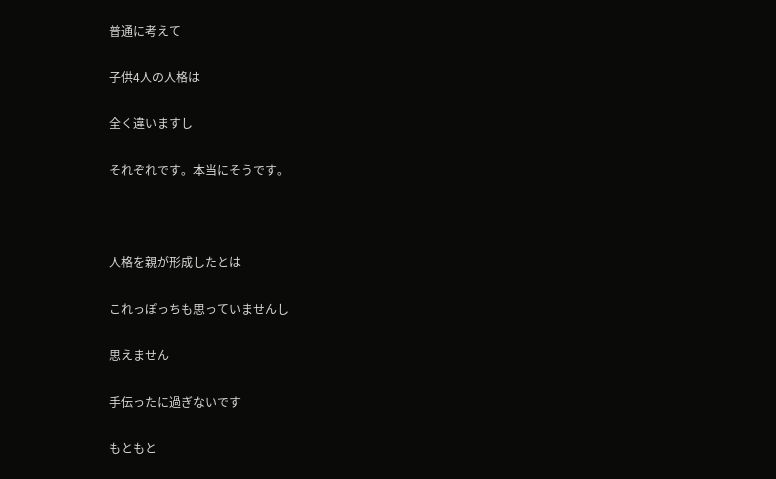普通に考えて

子供4人の人格は

全く違いますし

それぞれです。本当にそうです。



人格を親が形成したとは

これっぽっちも思っていませんし

思えません

手伝ったに過ぎないです

もともと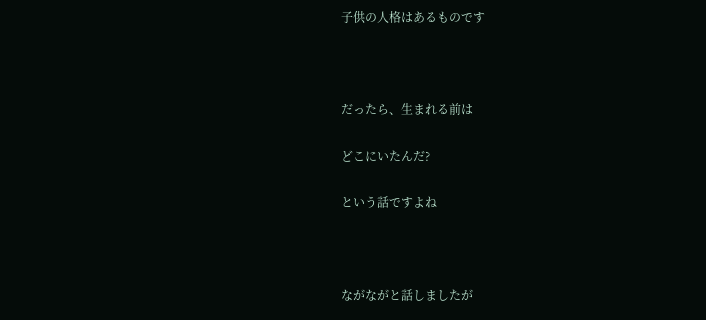子供の人格はあるものです



だったら、生まれる前は

どこにいたんだ?

という話ですよね



ながながと話しましたが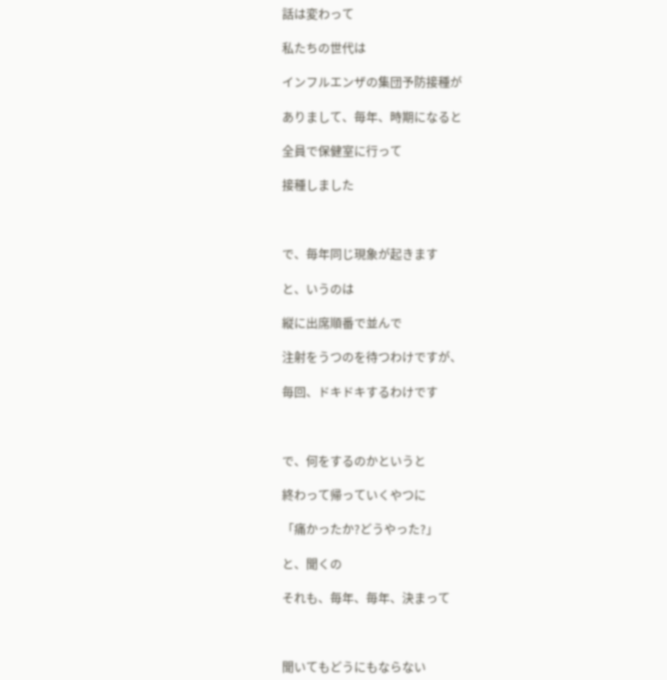話は変わって

私たちの世代は

インフルエンザの集団予防接種が

ありまして、毎年、時期になると

全員で保健室に行って

接種しました



で、毎年同じ現象が起きます

と、いうのは

縦に出席順番で並んで

注射をうつのを待つわけですが、

毎回、ドキドキするわけです



で、何をするのかというと

終わって帰っていくやつに

「痛かったか?どうやった?」

と、聞くの

それも、毎年、毎年、決まって



聞いてもどうにもならない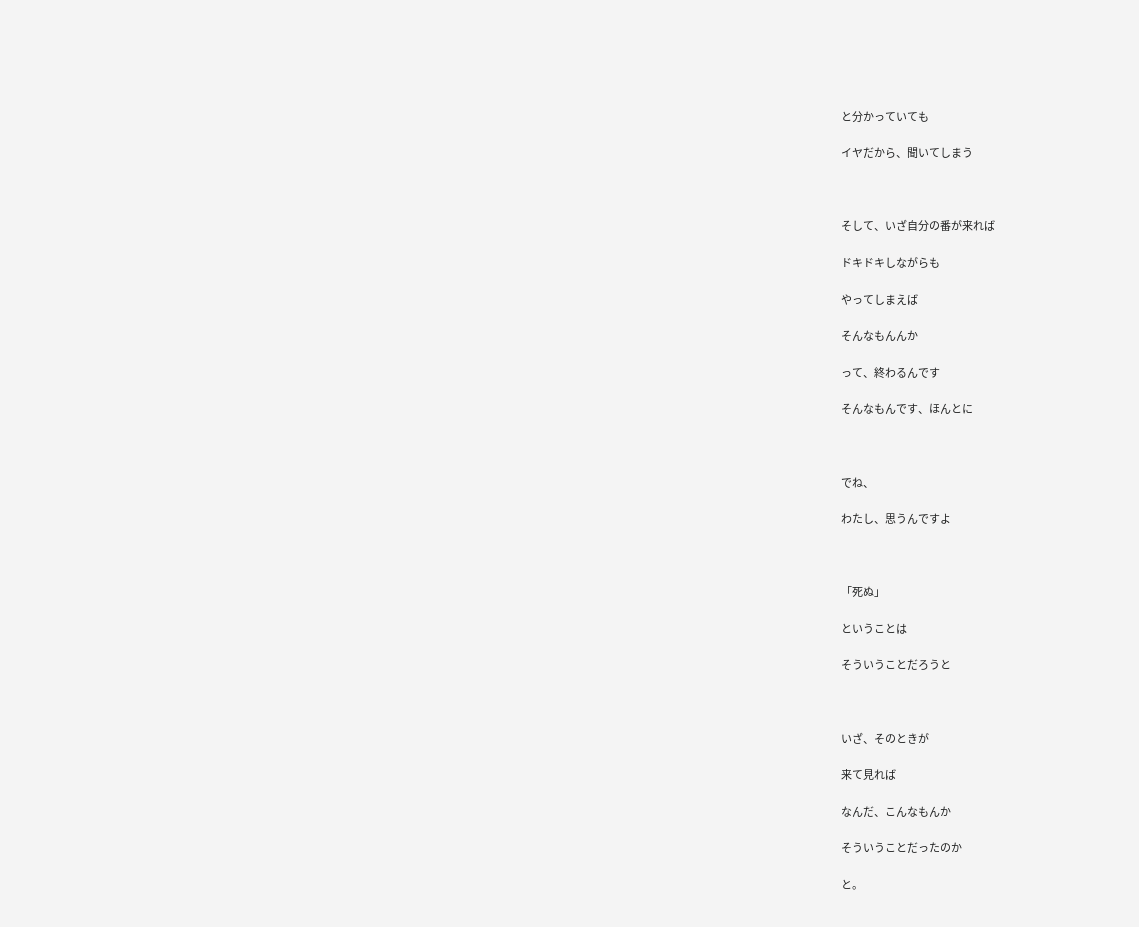と分かっていても

イヤだから、聞いてしまう



そして、いざ自分の番が来れば

ドキドキしながらも

やってしまえば

そんなもんんか

って、終わるんです

そんなもんです、ほんとに



でね、

わたし、思うんですよ



「死ぬ」

ということは

そういうことだろうと



いざ、そのときが

来て見れば

なんだ、こんなもんか

そういうことだったのか

と。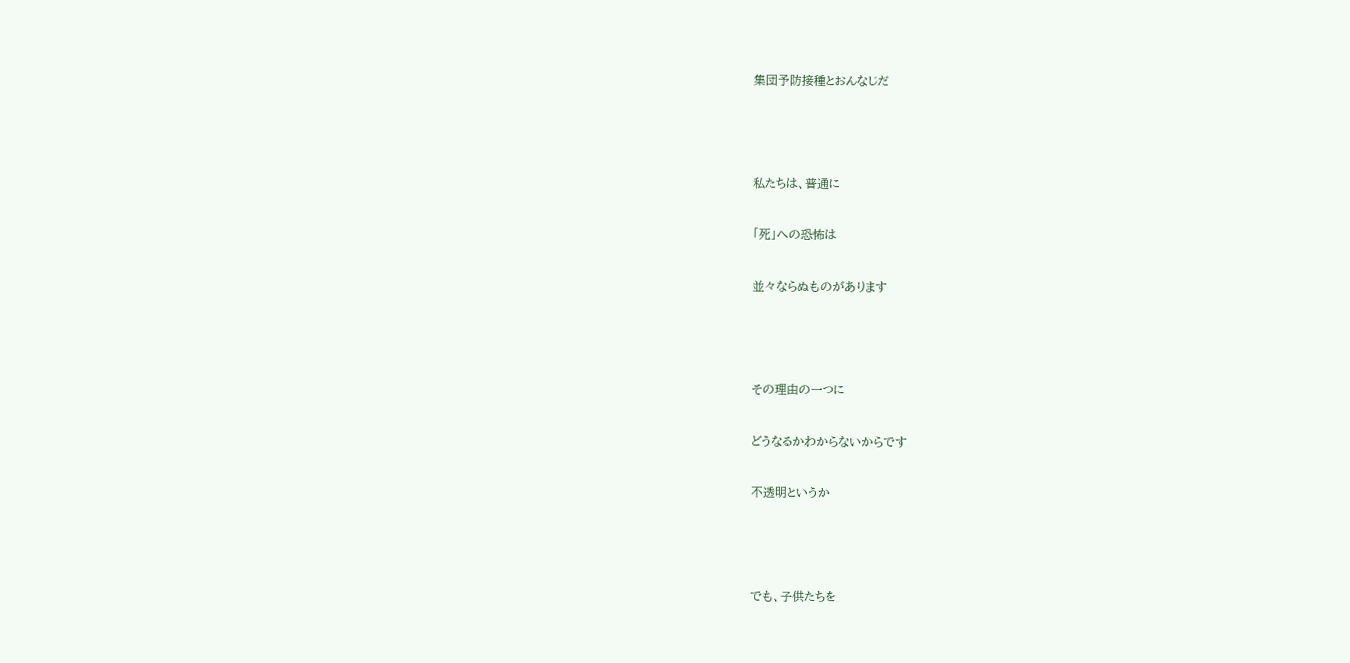集団予防接種とおんなじだ



私たちは、普通に

「死」への恐怖は

並々ならぬものがあります



その理由の一つに

どうなるかわからないからです

不透明というか



でも、子供たちを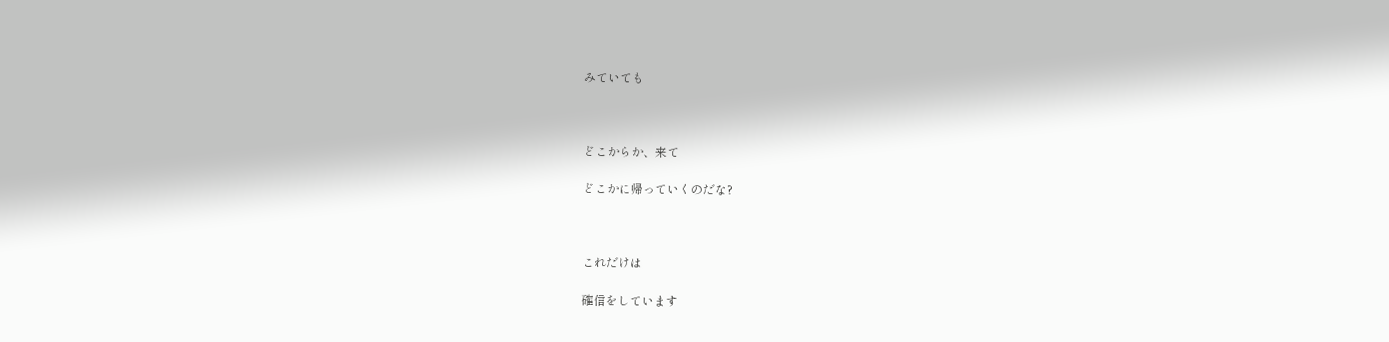みていても



どこからか、来て

どこかに帰っていくのだな?



これだけは

確信をしています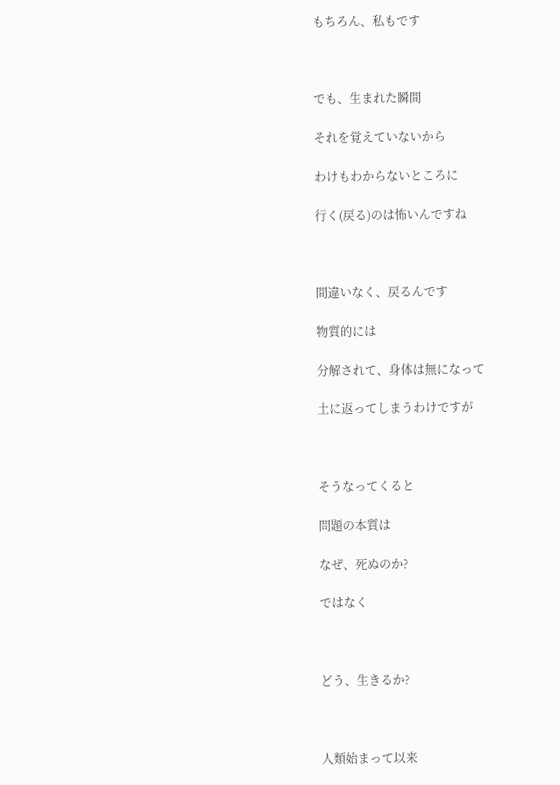もちろん、私もです



でも、生まれた瞬間

それを覚えていないから

わけもわからないところに

行く(戻る)のは怖いんですね



間違いなく、戻るんです

物質的には

分解されて、身体は無になって

土に返ってしまうわけですが



そうなってくると

問題の本質は

なぜ、死ぬのか?

ではなく



どう、生きるか?



人類始まって以来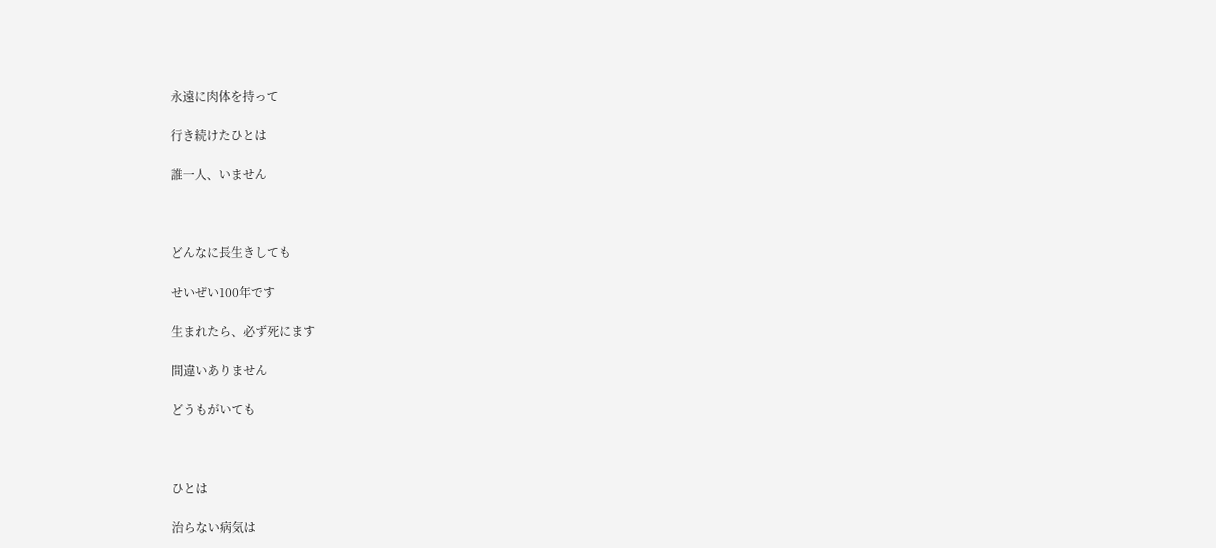永遠に肉体を持って

行き続けたひとは

誰一人、いません



どんなに長生きしても

せいぜい100年です

生まれたら、必ず死にます

間違いありません

どうもがいても



ひとは

治らない病気は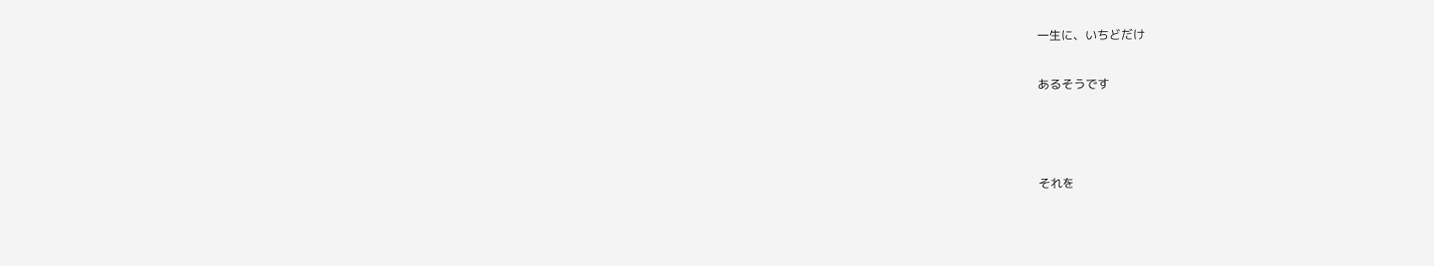一生に、いちどだけ

あるそうです



それを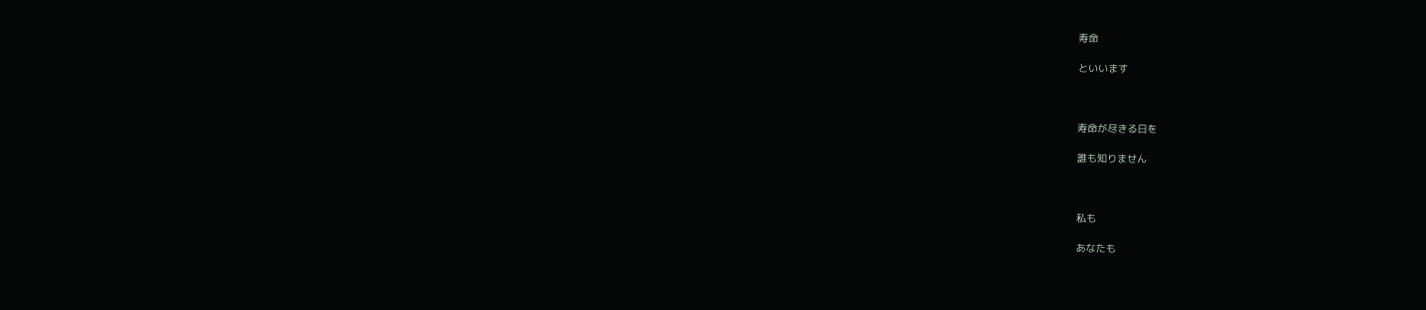寿命

といいます



寿命が尽きる日を

誰も知りません



私も

あなたも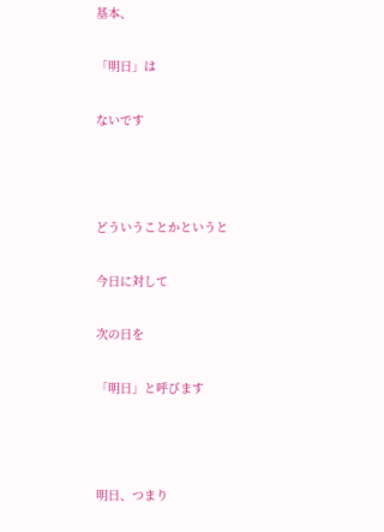基本、

「明日」は

ないです



どういうことかというと

今日に対して

次の日を

「明日」と呼びます



明日、つまり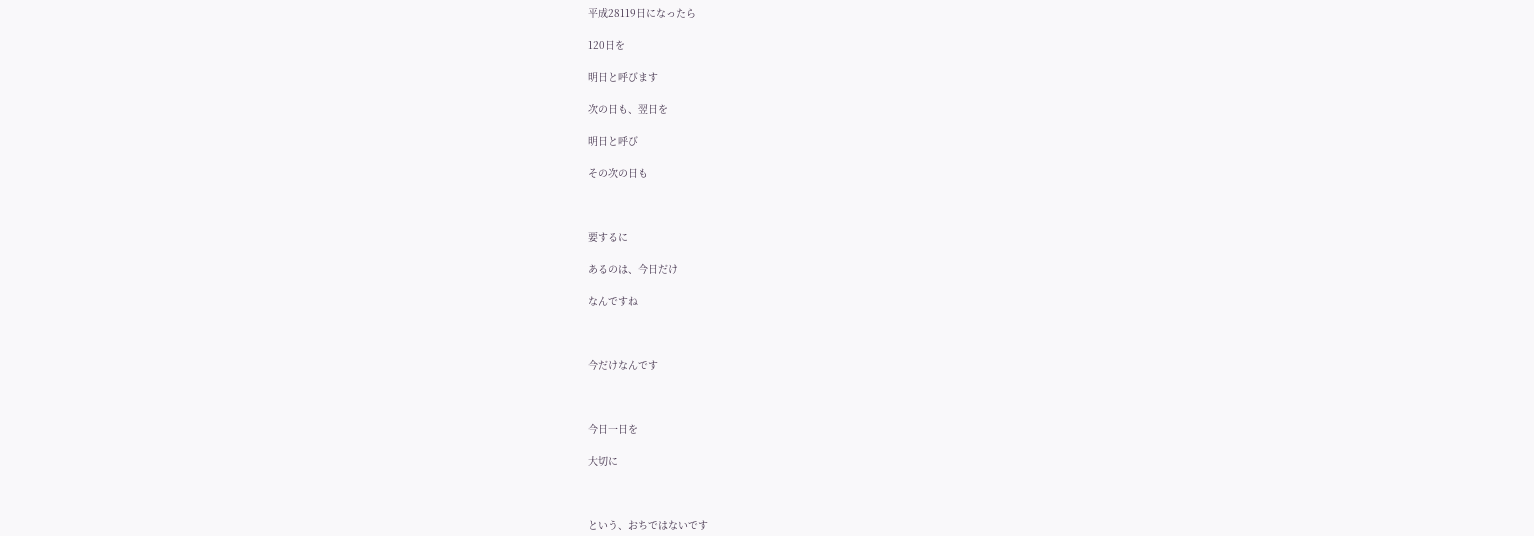平成28119日になったら

120日を

明日と呼びます

次の日も、翌日を

明日と呼び

その次の日も



要するに

あるのは、今日だけ

なんですね



今だけなんです



今日一日を

大切に



という、おちではないです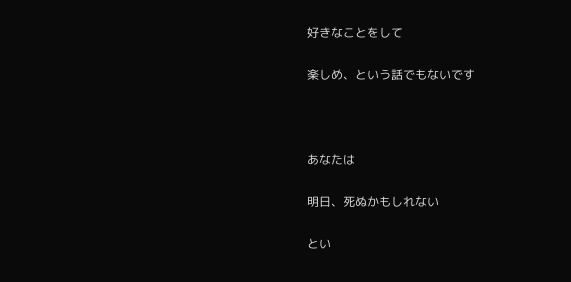好きなことをして

楽しめ、という話でもないです



あなたは

明日、死ぬかもしれない

とい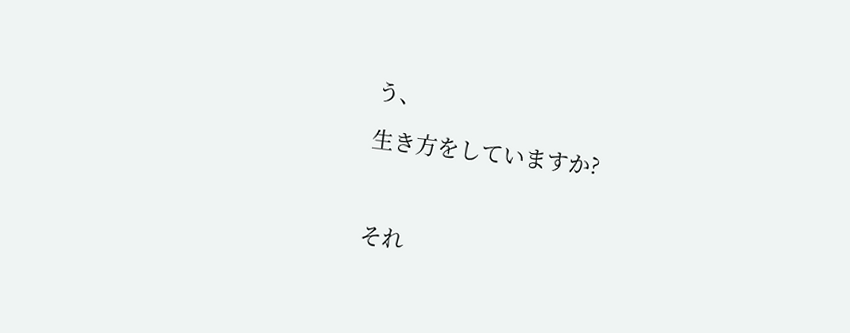う、

生き方をしていますか?



それ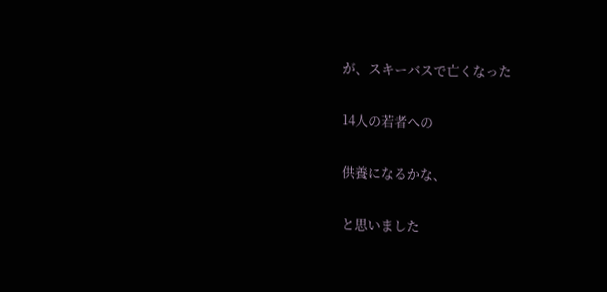が、スキーバスで亡くなった

14人の若者への

供養になるかな、

と思いました